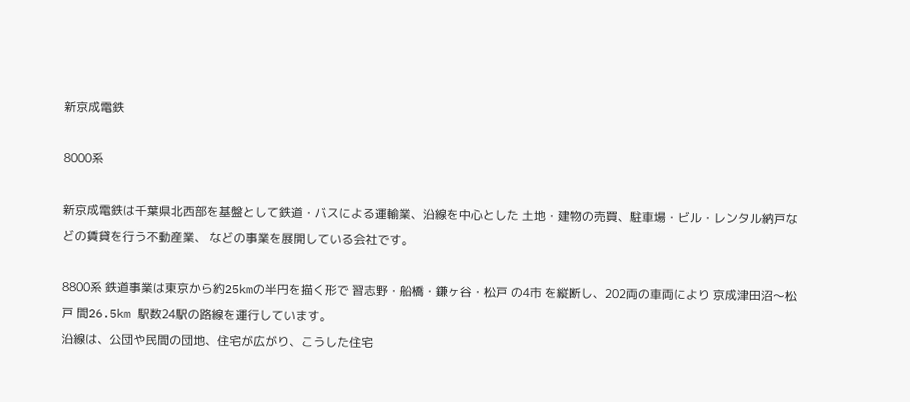新京成電鉄

8000系

新京成電鉄は千葉県北西部を基盤として鉄道・バスによる運輸業、沿線を中心とした 土地・建物の売買、駐車場・ビル・レンタル納戸などの賃貸を行う不動産業、 などの事業を展開している会社です。

8800系 鉄道事業は東京から約25kmの半円を描く形で 習志野・船橋・鎌ヶ谷・松戸 の4市 を縦断し、202両の車両により 京成津田沼〜松戸 間26.5km 駅数24駅の路線を運行しています。
沿線は、公団や民間の団地、住宅が広がり、こうした住宅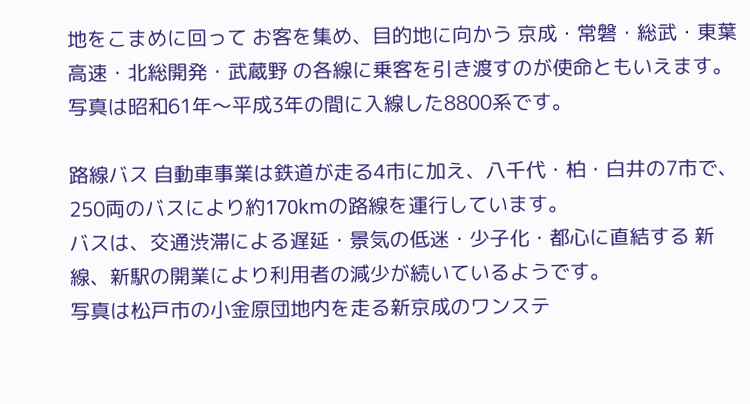地をこまめに回って お客を集め、目的地に向かう 京成・常磐・総武・東葉高速・北総開発・武蔵野 の各線に乗客を引き渡すのが使命ともいえます。
写真は昭和61年〜平成3年の間に入線した8800系です。

路線バス 自動車事業は鉄道が走る4市に加え、八千代・柏・白井の7市で、 250両のバスにより約170kmの路線を運行しています。
バスは、交通渋滞による遅延・景気の低迷・少子化・都心に直結する 新線、新駅の開業により利用者の減少が続いているようです。
写真は松戸市の小金原団地内を走る新京成のワンステ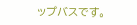ップバスです。